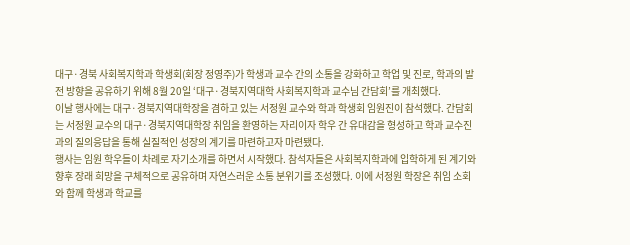대구·경북 사회복지학과 학생회(회장 정영주)가 학생과 교수 간의 소통을 강화하고 학업 및 진로, 학과의 발전 방향을 공유하기 위해 8월 20일 ‘대구·경북지역대학 사회복지학과 교수님 간담회’를 개최했다.
이날 행사에는 대구·경북지역대학장을 겸하고 있는 서정원 교수와 학과 학생회 임원진이 참석했다. 간담회는 서정원 교수의 대구·경북지역대학장 취임을 환영하는 자리이자 학우 간 유대감을 형성하고 학과 교수진과의 질의응답을 통해 실질적인 성장의 계기를 마련하고자 마련됐다.
행사는 임원 학우들이 차례로 자기소개를 하면서 시작했다. 참석자들은 사회복지학과에 입학하게 된 계기와 향후 장래 희망을 구체적으로 공유하며 자연스러운 소통 분위기를 조성했다. 이에 서정원 학장은 취임 소회와 함께 학생과 학교를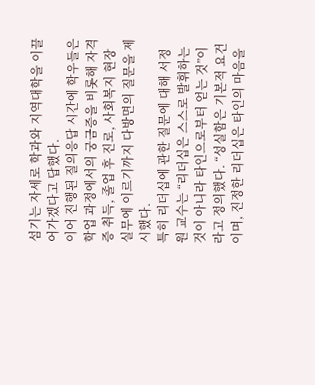섬기는 자세로 학과와 지역대학을 이끌어가겠다고 답했다.
이어 진행된 질의응답 시간에 학우들은 학업 과정에서의 궁금증을 비롯해 자격증 취득, 졸업 후 진로, 사회복지 현장 실무에 이르기까지 다방면의 질문을 제시했다.
특히 리더십에 관한 질문에 대해 서정원 교수는 “리더십은 스스로 발휘하는 것이 아니라 타인으로부터 얻는 것”이라고 정의했다. “성실함은 기본적 요건이며, 진정한 리더십은 타인의 마음을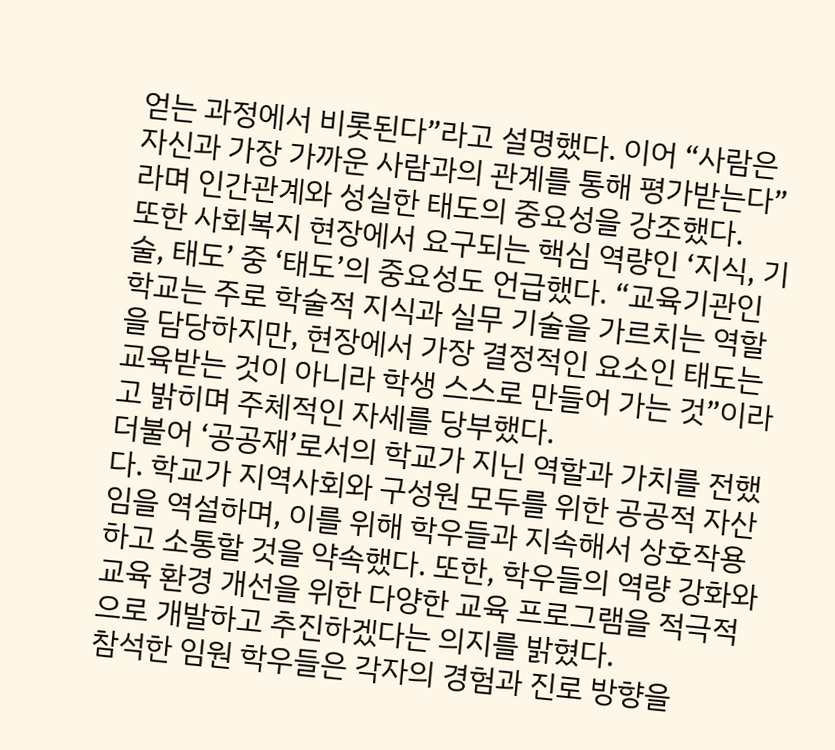얻는 과정에서 비롯된다”라고 설명했다. 이어 “사람은 자신과 가장 가까운 사람과의 관계를 통해 평가받는다”라며 인간관계와 성실한 태도의 중요성을 강조했다.
또한 사회복지 현장에서 요구되는 핵심 역량인 ‘지식, 기술, 태도’ 중 ‘태도’의 중요성도 언급했다. “교육기관인 학교는 주로 학술적 지식과 실무 기술을 가르치는 역할을 담당하지만, 현장에서 가장 결정적인 요소인 태도는 교육받는 것이 아니라 학생 스스로 만들어 가는 것”이라고 밝히며 주체적인 자세를 당부했다.
더불어 ‘공공재’로서의 학교가 지닌 역할과 가치를 전했다. 학교가 지역사회와 구성원 모두를 위한 공공적 자산임을 역설하며, 이를 위해 학우들과 지속해서 상호작용하고 소통할 것을 약속했다. 또한, 학우들의 역량 강화와 교육 환경 개선을 위한 다양한 교육 프로그램을 적극적으로 개발하고 추진하겠다는 의지를 밝혔다.
참석한 임원 학우들은 각자의 경험과 진로 방향을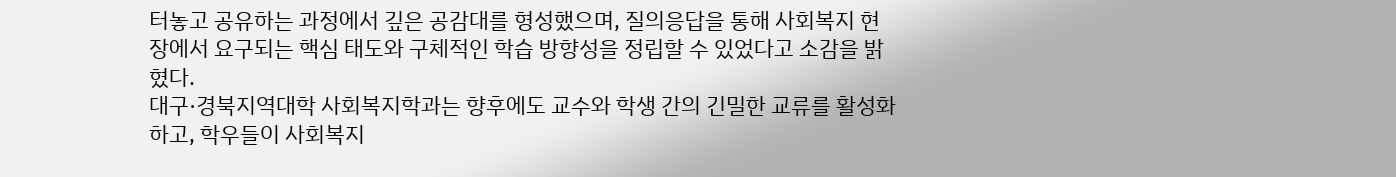터놓고 공유하는 과정에서 깊은 공감대를 형성했으며, 질의응답을 통해 사회복지 현장에서 요구되는 핵심 태도와 구체적인 학습 방향성을 정립할 수 있었다고 소감을 밝혔다.
대구·경북지역대학 사회복지학과는 향후에도 교수와 학생 간의 긴밀한 교류를 활성화하고, 학우들이 사회복지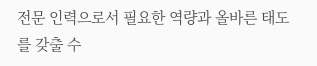전문 인력으로서 필요한 역량과 올바른 태도를 갖출 수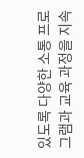있도록 다양한 소통 프로그램과 교육 과정을 지속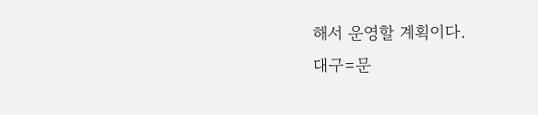해서 운영할 계획이다.
대구=문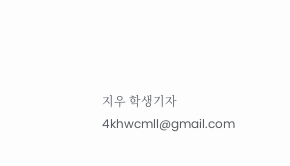지우 학생기자 4khwcmll@gmail.com